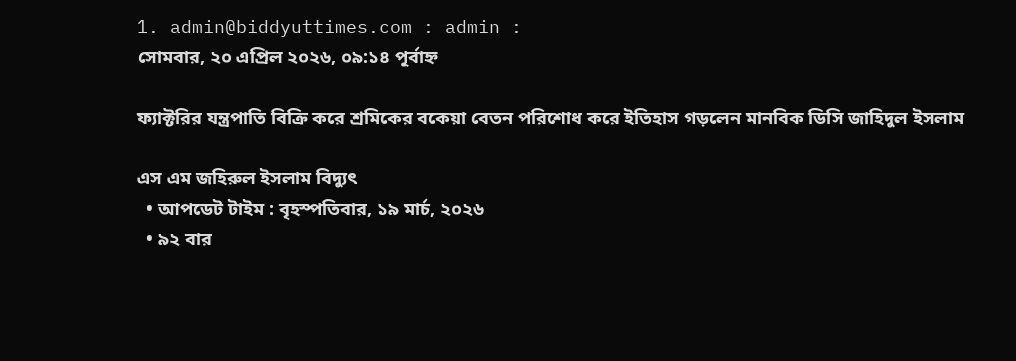1. admin@biddyuttimes.com : admin :
সোমবার, ২০ এপ্রিল ২০২৬, ০৯:১৪ পূর্বাহ্ন

ফ্যাক্টরির যন্ত্রপাতি বিক্রি করে শ্রমিকের বকেয়া বেতন পরিশোধ করে ইতিহাস গড়লেন মানবিক ডিসি জাহিদুল ইসলাম

এস এম জহিরুল ইসলাম বিদ্যুৎ
  • আপডেট টাইম : বৃহস্পতিবার, ১৯ মার্চ, ২০২৬
  • ৯২ বার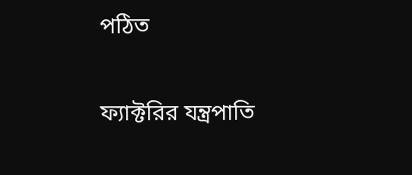পঠিত

ফ্যাক্টরির যন্ত্রপাতি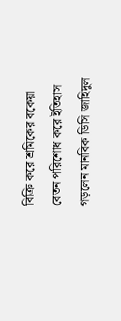বিক্রি করে শ্রমিকের বকেয়া বেতন পরিশোধ করে ইতিহাস গড়লেন মানবিক ডিসি জাহিদুল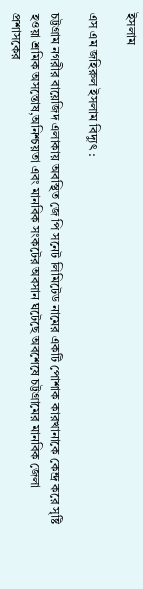ইসলাম

এস এম জহিরুল ইসলাম বিদ্যুৎ :

চট্টগ্রাম নগরীর বায়েজিদ এলাকায় অবস্থিত জে পি সনেট লিমিটেড নামের একটি পোশাক কারখানাকে কেন্দ্র করে সৃষ্টি হওয়া শ্রমিক অসন্তোষ,অনিশ্চয়তা এবং মানবিক সংকটের অবসান ঘটেছে অবশেষে চট্টগ্রামের মানবিক জেলা প্রশাসকের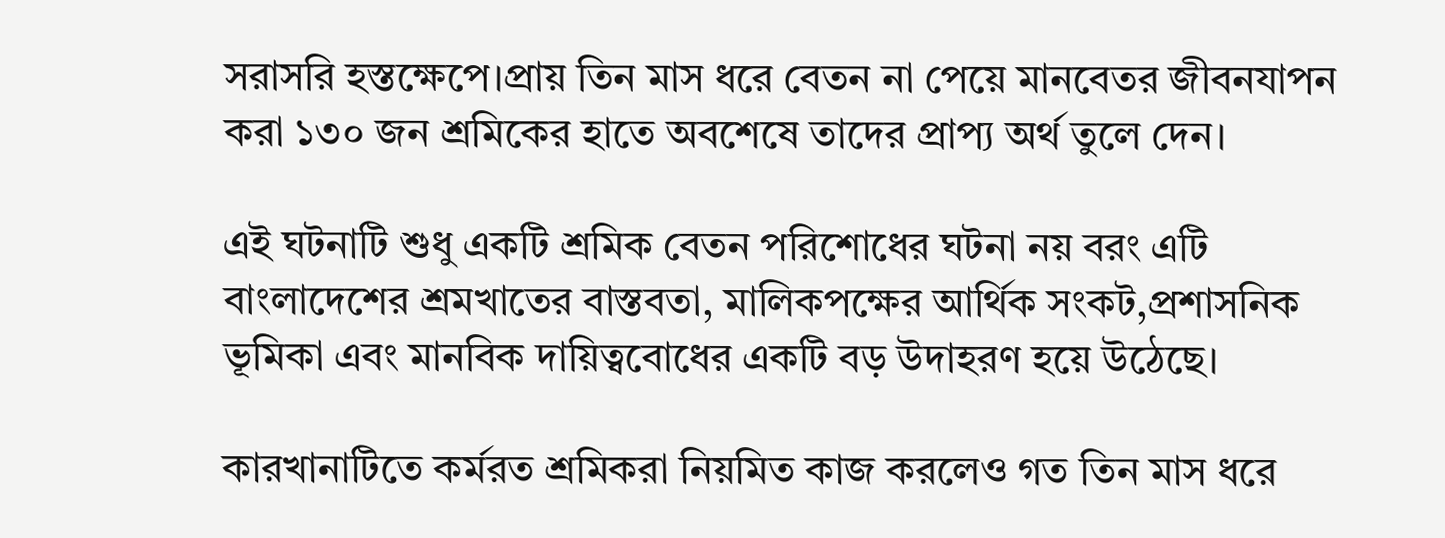সরাসরি হস্তক্ষেপে।প্রায় তিন মাস ধরে বেতন না পেয়ে মানবেতর জীবনযাপন করা ১৩০ জন শ্রমিকের হাতে অবশেষে তাদের প্রাপ্য অর্থ তুলে দেন।

এই ঘটনাটি শুধু একটি শ্রমিক বেতন পরিশোধের ঘটনা নয় বরং এটি বাংলাদেশের শ্রমখাতের বাস্তবতা, মালিকপক্ষের আর্থিক সংকট,প্রশাসনিক ভূমিকা এবং মানবিক দায়িত্ববোধের একটি বড় উদাহরণ হয়ে উঠেছে।

কারখানাটিতে কর্মরত শ্রমিকরা নিয়মিত কাজ করলেও গত তিন মাস ধরে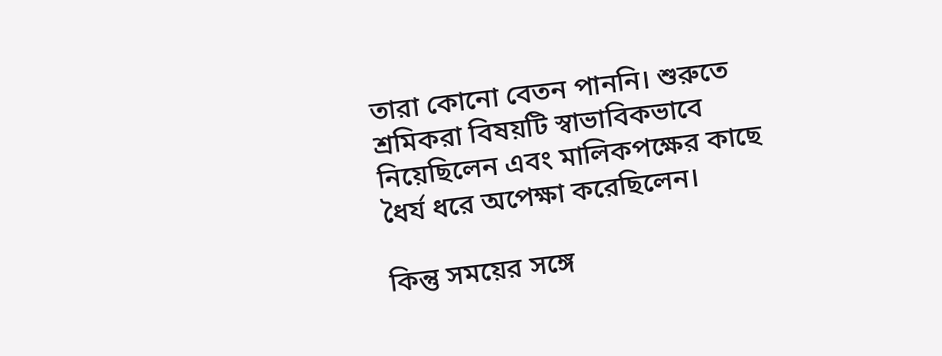তারা কোনো বেতন পাননি। শুরুতে শ্রমিকরা বিষয়টি স্বাভাবিকভাবে নিয়েছিলেন এবং মালিকপক্ষের কাছে ধৈর্য ধরে অপেক্ষা করেছিলেন।

কিন্তু সময়ের সঙ্গে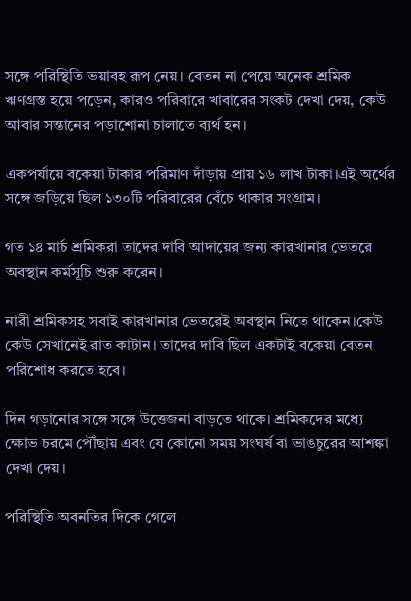সঙ্গে পরিস্থিতি ভয়াবহ রূপ নেয়। বেতন না পেয়ে অনেক শ্রমিক ঋণগ্রস্ত হয়ে পড়েন, কারও পরিবারে খাবারের সংকট দেখা দেয়, কেউ আবার সন্তানের পড়াশোনা চালাতে ব্যর্থ হন।

একপর্যায়ে বকেয়া টাকার পরিমাণ দাঁড়ায় প্রায় ১৬ লাখ টাকা।এই অর্থের সঙ্গে জড়িয়ে ছিল ১৩০টি পরিবারের বেঁচে থাকার সংগ্রাম।

গত ১৪ মার্চ শ্রমিকরা তাদের দাবি আদায়ের জন্য কারখানার ভেতরে অবস্থান কর্মসূচি শুরু করেন।

নারী শ্রমিকসহ সবাই কারখানার ভেতরেই অবস্থান নিতে থাকেন।কেউ কেউ সেখানেই রাত কাটান। তাদের দাবি ছিল একটাই বকেয়া বেতন পরিশোধ করতে হবে।

দিন গড়ানোর সঙ্গে সঙ্গে উত্তেজনা বাড়তে থাকে। শ্রমিকদের মধ্যে ক্ষোভ চরমে পৌঁছায় এবং যে কোনো সময় সংঘর্ষ বা ভাঙচুরের আশঙ্কা দেখা দেয়।

পরিস্থিতি অবনতির দিকে গেলে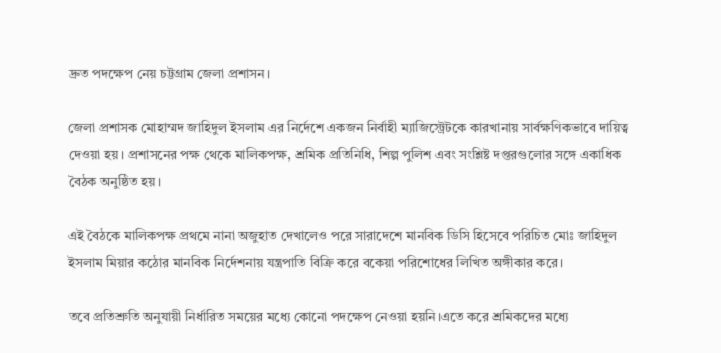দ্রুত পদক্ষেপ নেয় চট্টগ্রাম জেলা প্রশাসন।

জেলা প্রশাসক মোহাম্মদ জাহিদুল ইসলাম এর নির্দেশে একজন নির্বাহী ম্যাজিস্ট্রেটকে কারখানায় সার্বক্ষণিকভাবে দায়িত্ব দেওয়া হয়। প্রশাসনের পক্ষ থেকে মালিকপক্ষ, শ্রমিক প্রতিনিধি, শিল্প পুলিশ এবং সংশ্লিষ্ট দপ্তরগুলোর সঙ্গে একাধিক বৈঠক অনুষ্ঠিত হয়।

এই বৈঠকে মালিকপক্ষ প্রথমে নানা অজুহাত দেখালেও পরে সারাদেশে মানবিক ডিসি হিসেবে পরিচিত মোঃ জাহিদুল ইসলাম মিয়ার কঠোর মানবিক নির্দেশনায় যন্ত্রপাতি বিক্রি করে বকেয়া পরিশোধের লিখিত অঙ্গীকার করে।

তবে প্রতিশ্রুতি অনুযায়ী নির্ধারিত সময়ের মধ্যে কোনো পদক্ষেপ নেওয়া হয়নি।এতে করে শ্রমিকদের মধ্যে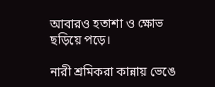আবারও হতাশা ও ক্ষোভ ছড়িয়ে পড়ে।

নারী শ্রমিকরা কান্নায় ভেঙে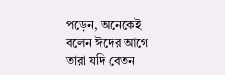পড়েন, অনেকেই বলেন ঈদের আগে তারা যদি বেতন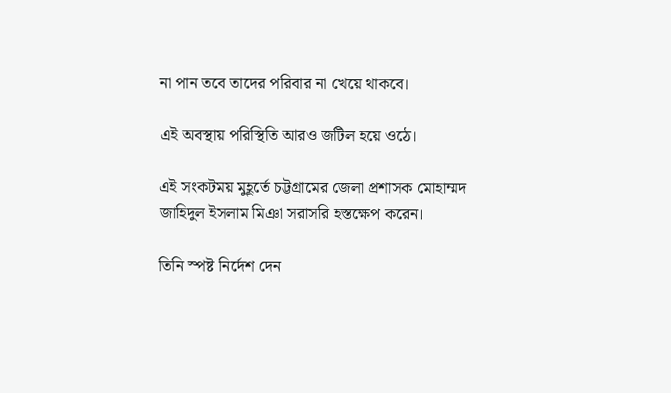না পান তবে তাদের পরিবার না খেয়ে থাকবে।

এই অবস্থায় পরিস্থিতি আরও জটিল হয়ে ওঠে।

এই সংকটময় মুহূর্তে চট্টগ্রামের জেলা প্রশাসক মোহাম্মদ জাহিদুল ইসলাম মিঞা সরাসরি হস্তক্ষেপ করেন।

তিনি স্পষ্ট নির্দেশ দেন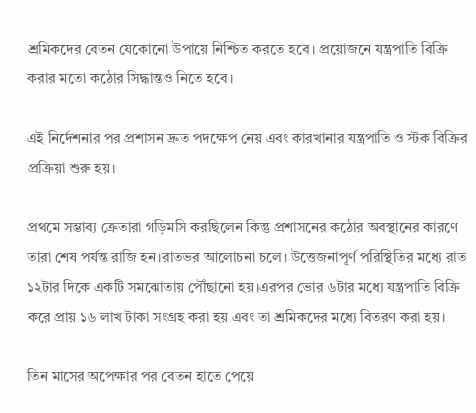শ্রমিকদের বেতন যেকোনো উপায়ে নিশ্চিত করতে হবে। প্রয়োজনে যন্ত্রপাতি বিক্রি করার মতো কঠোর সিদ্ধান্তও নিতে হবে।

এই নির্দেশনার পর প্রশাসন দ্রুত পদক্ষেপ নেয় এবং কারখানার যন্ত্রপাতি ও স্টক বিক্রির প্রক্রিয়া শুরু হয়।

প্রথমে সম্ভাব্য ক্রেতারা গড়িমসি করছিলেন কিন্তু প্রশাসনের কঠোর অবস্থানের কারণে তারা শেষ পর্যন্ত রাজি হন।রাতভর আলোচনা চলে। উত্তেজনাপূর্ণ পরিস্থিতির মধ্যে রাত ১২টার দিকে একটি সমঝোতায় পৌঁছানো হয়।এরপর ভোর ৬টার মধ্যে যন্ত্রপাতি বিক্রি করে প্রায় ১৬ লাখ টাকা সংগ্রহ করা হয় এবং তা শ্রমিকদের মধ্যে বিতরণ করা হয়।

তিন মাসের অপেক্ষার পর বেতন হাতে পেয়ে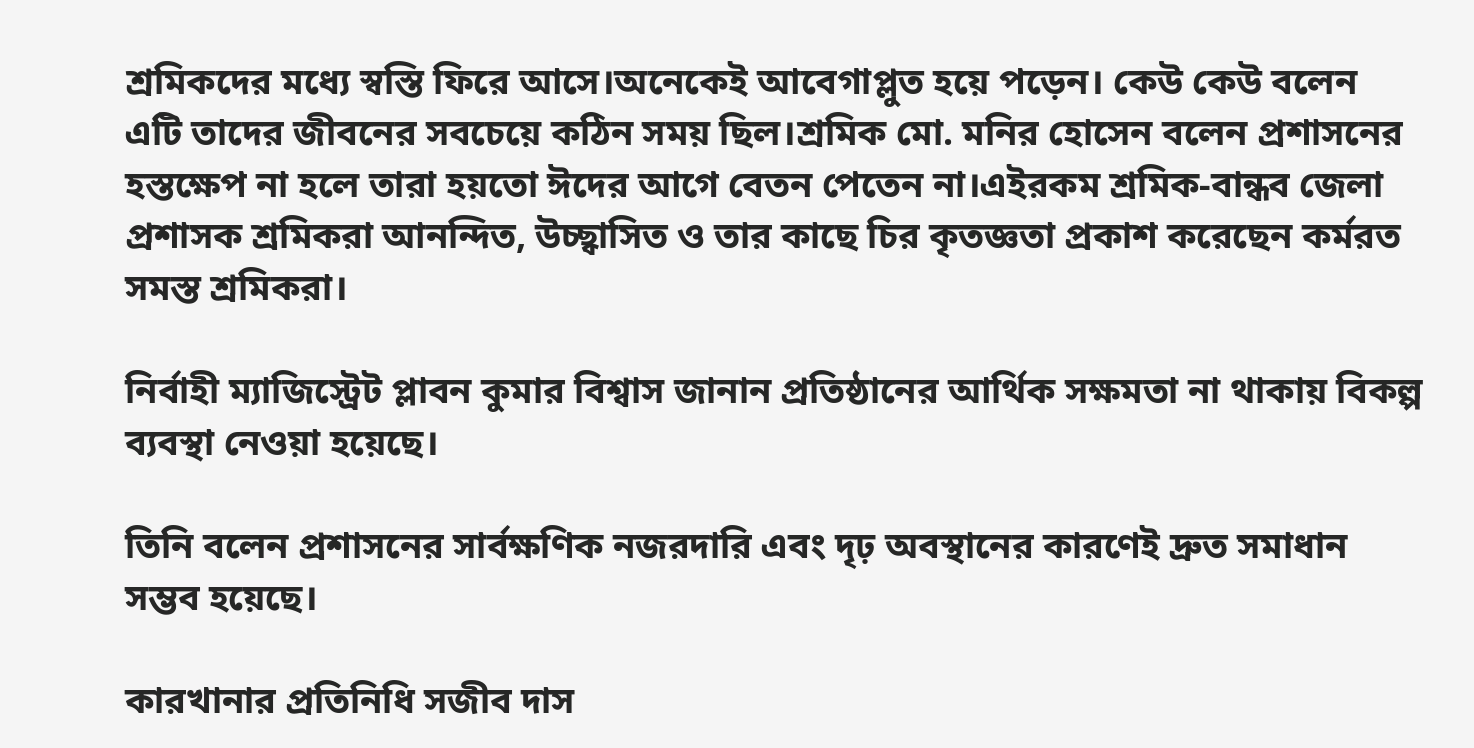শ্রমিকদের মধ্যে স্বস্তি ফিরে আসে।অনেকেই আবেগাপ্লুত হয়ে পড়েন। কেউ কেউ বলেন এটি তাদের জীবনের সবচেয়ে কঠিন সময় ছিল।শ্রমিক মো. মনির হোসেন বলেন প্রশাসনের হস্তক্ষেপ না হলে তারা হয়তো ঈদের আগে বেতন পেতেন না।এইরকম শ্রমিক-বান্ধব জেলা প্রশাসক শ্রমিকরা আনন্দিত, উচ্ছ্বাসিত ও তার কাছে চির কৃতজ্ঞতা প্রকাশ করেছেন কর্মরত সমস্ত শ্রমিকরা।

নির্বাহী ম্যাজিস্ট্রেট প্লাবন কুমার বিশ্বাস জানান প্রতিষ্ঠানের আর্থিক সক্ষমতা না থাকায় বিকল্প ব্যবস্থা নেওয়া হয়েছে।

তিনি বলেন প্রশাসনের সার্বক্ষণিক নজরদারি এবং দৃঢ় অবস্থানের কারণেই দ্রুত সমাধান সম্ভব হয়েছে।

কারখানার প্রতিনিধি সজীব দাস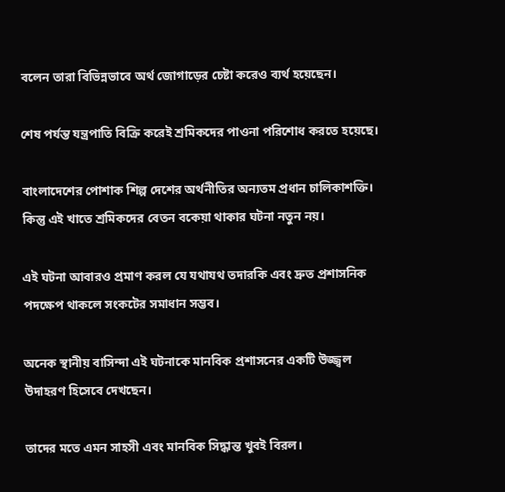বলেন তারা বিভিন্নভাবে অর্থ জোগাড়ের চেষ্টা করেও ব্যর্থ হয়েছেন।

শেষ পর্যন্ত যন্ত্রপাতি বিক্রি করেই শ্রমিকদের পাওনা পরিশোধ করতে হয়েছে।

বাংলাদেশের পোশাক শিল্প দেশের অর্থনীতির অন্যতম প্রধান চালিকাশক্তি। কিন্তু এই খাতে শ্রমিকদের বেতন বকেয়া থাকার ঘটনা নতুন নয়।

এই ঘটনা আবারও প্রমাণ করল যে যথাযথ তদারকি এবং দ্রুত প্রশাসনিক পদক্ষেপ থাকলে সংকটের সমাধান সম্ভব।

অনেক স্থানীয় বাসিন্দা এই ঘটনাকে মানবিক প্রশাসনের একটি উজ্জ্বল উদাহরণ হিসেবে দেখছেন।

তাদের মতে এমন সাহসী এবং মানবিক সিদ্ধান্ত খুবই বিরল।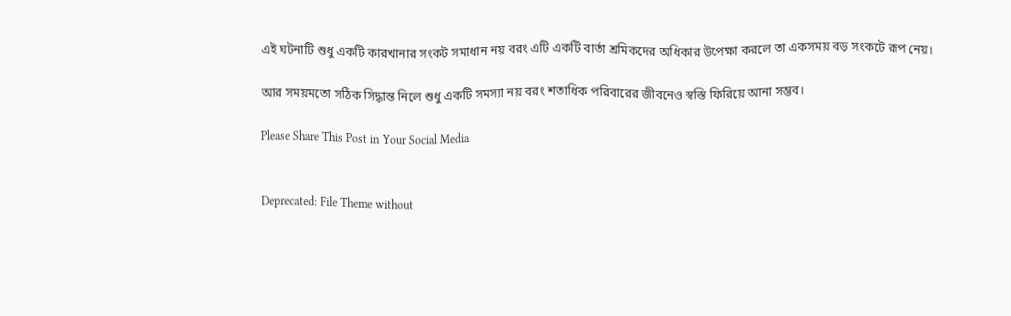এই ঘটনাটি শুধু একটি কারখানার সংকট সমাধান নয় বরং এটি একটি বার্তা শ্রমিকদের অধিকার উপেক্ষা করলে তা একসময় বড় সংকটে রূপ নেয়।

আর সময়মতো সঠিক সিদ্ধান্ত নিলে শুধু একটি সমস্যা নয় বরং শতাধিক পরিবারের জীবনেও স্বস্তি ফিরিয়ে আনা সম্ভব।

Please Share This Post in Your Social Media


Deprecated: File Theme without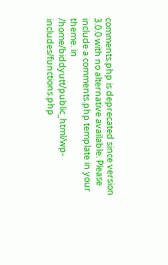comments.php is deprecated since version 3.0.0 with no alternative available. Please include a comments.php template in your theme. in /home/biddyutt/public_html/wp-includes/functions.php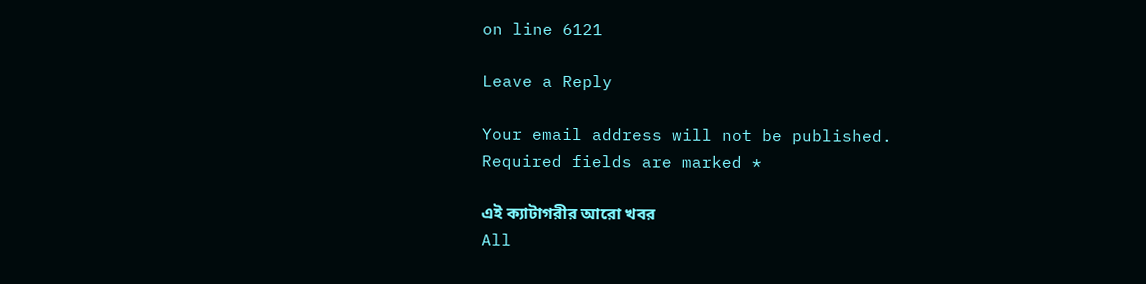on line 6121

Leave a Reply

Your email address will not be published. Required fields are marked *

এই ক্যাটাগরীর আরো খবর
All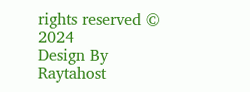rights reserved © 2024
Design By Raytahost